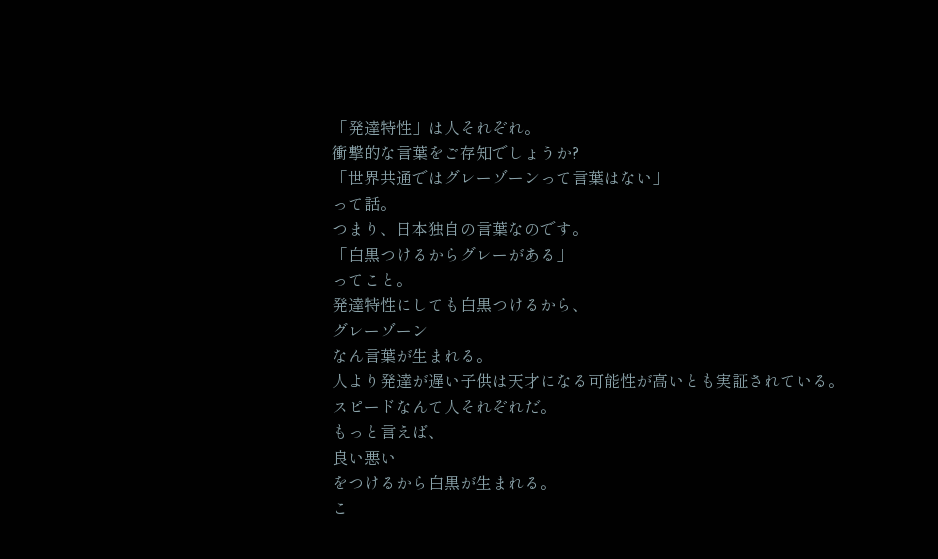「発達特性」は人それぞれ。
衝撃的な言葉をご存知でしょうか?
「世界共通ではグレーゾーンって言葉はない」
って話。
つまり、日本独自の言葉なのです。
「白黒つけるからグレーがある」
ってこと。
発達特性にしても白黒つけるから、
グレーゾーン
なん言葉が生まれる。
人より発達が遅い子供は天才になる可能性が高いとも実証されている。
スピードなんて人それぞれだ。
もっと言えば、
良い悪い
をつけるから白黒が生まれる。
こ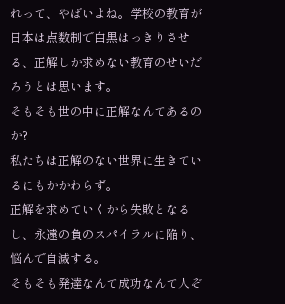れって、やばいよね。学校の教育が日本は点数制で白黒はっきりさせる、正解しか求めない教育のせいだろうとは思います。
そもそも世の中に正解なんてあるのか?
私たちは正解のない世界に生きているにもかかわらず。
正解を求めていくから失敗となるし、永遠の負のスパイラルに陥り、悩んで自滅する。
そもそも発達なんて成功なんて人ぞ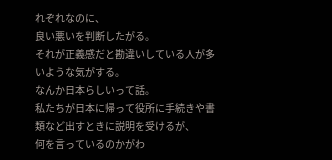れぞれなのに、
良い悪いを判断したがる。
それが正義感だと勘違いしている人が多いような気がする。
なんか日本らしいって話。
私たちが日本に帰って役所に手続きや書類など出すときに説明を受けるが、
何を言っているのかがわ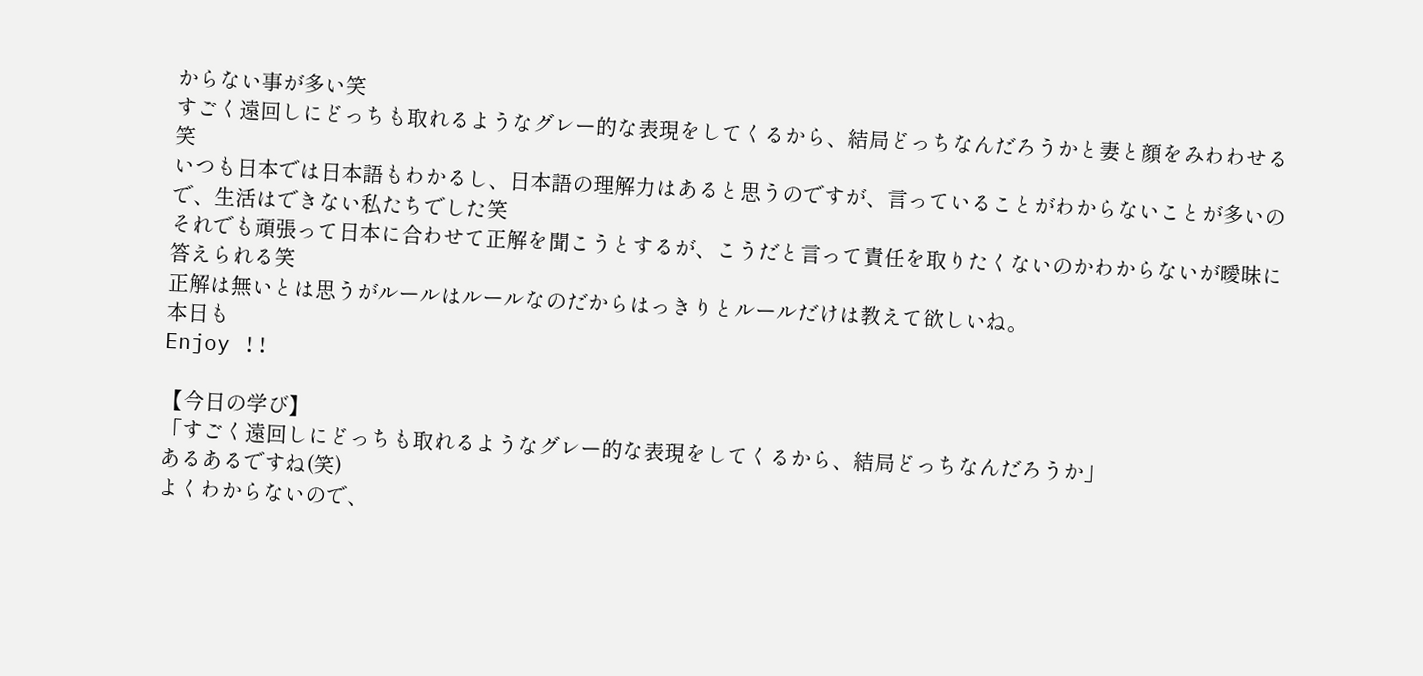からない事が多い笑
すごく遠回しにどっちも取れるようなグレー的な表現をしてくるから、結局どっちなんだろうかと妻と顔をみわわせる笑
いつも日本では日本語もわかるし、日本語の理解力はあると思うのですが、言っていることがわからないことが多いので、生活はできない私たちでした笑
それでも頑張って日本に合わせて正解を聞こうとするが、こうだと言って責任を取りたくないのかわからないが曖昧に答えられる笑
正解は無いとは思うがルールはルールなのだからはっきりとルールだけは教えて欲しいね。
本日も
Enjoy !!

【今日の学び】
「すごく遠回しにどっちも取れるようなグレー的な表現をしてくるから、結局どっちなんだろうか」
あるあるですね(笑)
よくわからないので、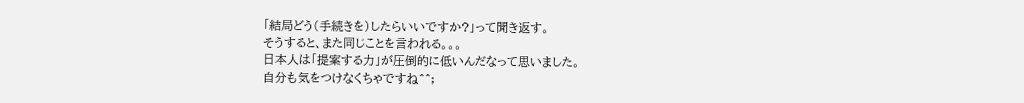「結局どう(手続きを)したらいいですか?」って聞き返す。
そうすると、また同じことを言われる。。。
日本人は「提案する力」が圧倒的に低いんだなって思いました。
自分も気をつけなくちゃですね^^;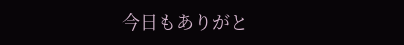今日もありがと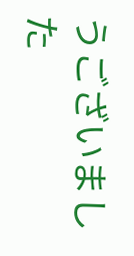うございました